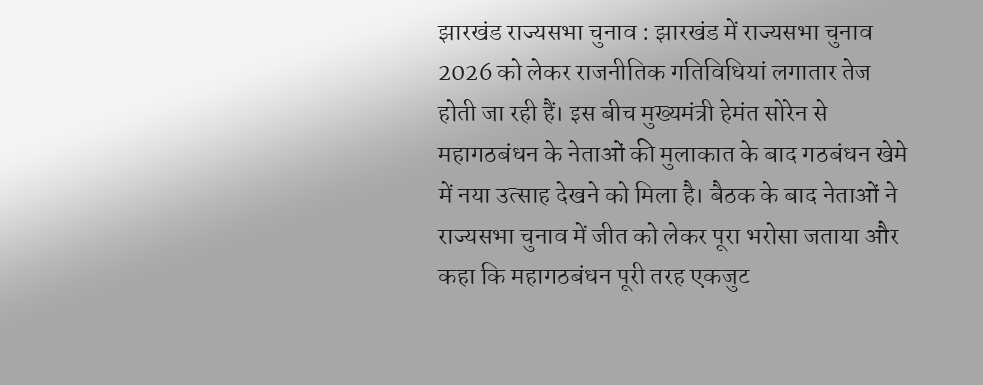झारखंड राज्यसभा चुनाव : झारखंड में राज्यसभा चुनाव 2026 को लेकर राजनीतिक गतिविधियां लगातार तेज होती जा रही हैं। इस बीच मुख्यमंत्री हेमंत सोरेन से महागठबंधन के नेताओं की मुलाकात के बाद गठबंधन खेमे में नया उत्साह देखने को मिला है। बैठक के बाद नेताओं ने राज्यसभा चुनाव में जीत को लेकर पूरा भरोसा जताया और कहा कि महागठबंधन पूरी तरह एकजुट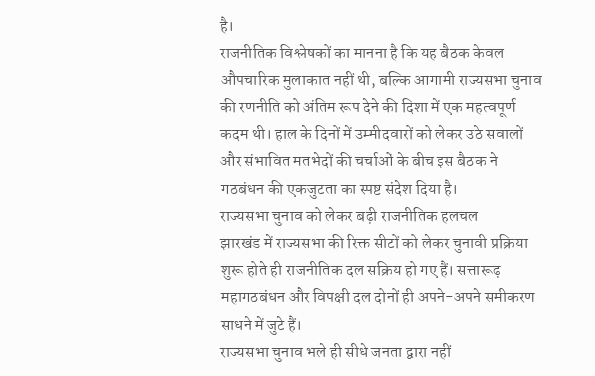है।
राजनीतिक विश्लेषकों का मानना है कि यह बैठक केवल औपचारिक मुलाकात नहीं थी, बल्कि आगामी राज्यसभा चुनाव की रणनीति को अंतिम रूप देने की दिशा में एक महत्वपूर्ण कदम थी। हाल के दिनों में उम्मीदवारों को लेकर उठे सवालों और संभावित मतभेदों की चर्चाओं के बीच इस बैठक ने गठबंधन की एकजुटता का स्पष्ट संदेश दिया है।
राज्यसभा चुनाव को लेकर बढ़ी राजनीतिक हलचल
झारखंड में राज्यसभा की रिक्त सीटों को लेकर चुनावी प्रक्रिया शुरू होते ही राजनीतिक दल सक्रिय हो गए हैं। सत्तारूढ़ महागठबंधन और विपक्षी दल दोनों ही अपने-अपने समीकरण साधने में जुटे हैं।
राज्यसभा चुनाव भले ही सीधे जनता द्वारा नहीं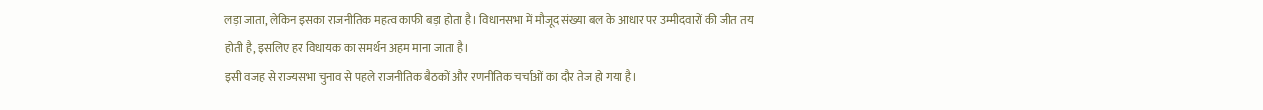लड़ा जाता, लेकिन इसका राजनीतिक महत्व काफी बड़ा होता है। विधानसभा में मौजूद संख्या बल के आधार पर उम्मीदवारों की जीत तय होती है, इसलिए हर विधायक का समर्थन अहम माना जाता है।
इसी वजह से राज्यसभा चुनाव से पहले राजनीतिक बैठकों और रणनीतिक चर्चाओं का दौर तेज हो गया है।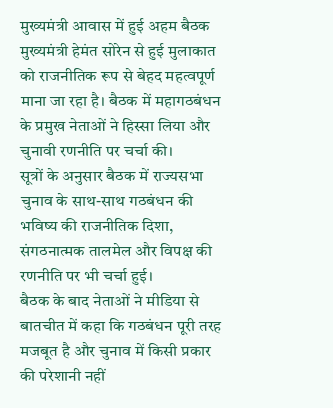मुख्यमंत्री आवास में हुई अहम बैठक
मुख्यमंत्री हेमंत सोरेन से हुई मुलाकात को राजनीतिक रूप से बेहद महत्वपूर्ण माना जा रहा है। बैठक में महागठबंधन के प्रमुख नेताओं ने हिस्सा लिया और चुनावी रणनीति पर चर्चा की।
सूत्रों के अनुसार बैठक में राज्यसभा चुनाव के साथ-साथ गठबंधन की भविष्य की राजनीतिक दिशा, संगठनात्मक तालमेल और विपक्ष की रणनीति पर भी चर्चा हुई।
बैठक के बाद नेताओं ने मीडिया से बातचीत में कहा कि गठबंधन पूरी तरह मजबूत है और चुनाव में किसी प्रकार की परेशानी नहीं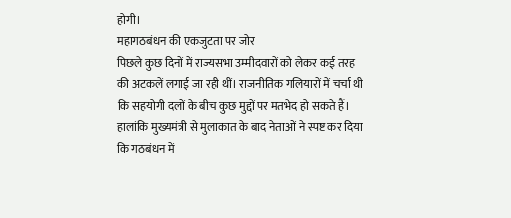होगी।
महागठबंधन की एकजुटता पर जोर
पिछले कुछ दिनों में राज्यसभा उम्मीदवारों को लेकर कई तरह की अटकलें लगाई जा रही थीं। राजनीतिक गलियारों में चर्चा थी कि सहयोगी दलों के बीच कुछ मुद्दों पर मतभेद हो सकते हैं।
हालांकि मुख्यमंत्री से मुलाकात के बाद नेताओं ने स्पष्ट कर दिया कि गठबंधन में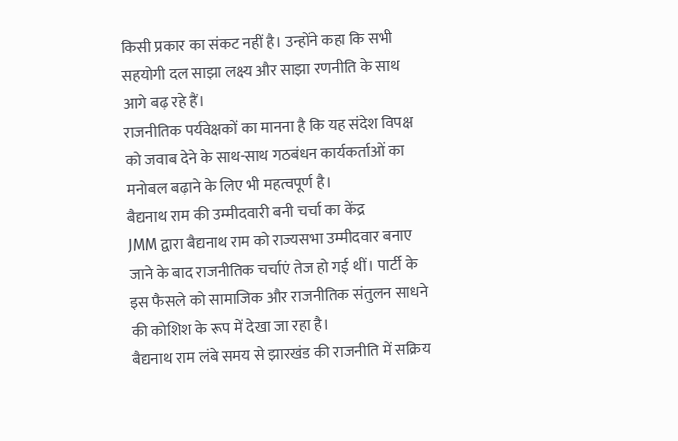किसी प्रकार का संकट नहीं है। उन्होंने कहा कि सभी सहयोगी दल साझा लक्ष्य और साझा रणनीति के साथ आगे बढ़ रहे हैं।
राजनीतिक पर्यवेक्षकों का मानना है कि यह संदेश विपक्ष को जवाब देने के साथ-साथ गठबंधन कार्यकर्ताओं का मनोबल बढ़ाने के लिए भी महत्वपूर्ण है।
बैद्यनाथ राम की उम्मीदवारी बनी चर्चा का केंद्र
JMM द्वारा बैद्यनाथ राम को राज्यसभा उम्मीदवार बनाए जाने के बाद राजनीतिक चर्चाएं तेज हो गई थीं। पार्टी के इस फैसले को सामाजिक और राजनीतिक संतुलन साधने की कोशिश के रूप में देखा जा रहा है।
बैद्यनाथ राम लंबे समय से झारखंड की राजनीति में सक्रिय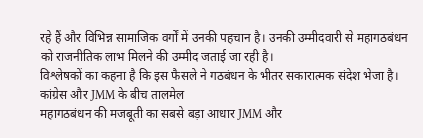रहे हैं और विभिन्न सामाजिक वर्गों में उनकी पहचान है। उनकी उम्मीदवारी से महागठबंधन को राजनीतिक लाभ मिलने की उम्मीद जताई जा रही है।
विश्लेषकों का कहना है कि इस फैसले ने गठबंधन के भीतर सकारात्मक संदेश भेजा है।
कांग्रेस और JMM के बीच तालमेल
महागठबंधन की मजबूती का सबसे बड़ा आधार JMM और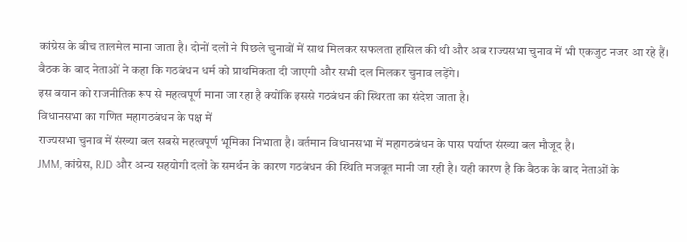कांग्रेस के बीच तालमेल माना जाता है। दोनों दलों ने पिछले चुनावों में साथ मिलकर सफलता हासिल की थी और अब राज्यसभा चुनाव में भी एकजुट नजर आ रहे हैं।
बैठक के बाद नेताओं ने कहा कि गठबंधन धर्म को प्राथमिकता दी जाएगी और सभी दल मिलकर चुनाव लड़ेंगे।
इस बयान को राजनीतिक रूप से महत्वपूर्ण माना जा रहा है क्योंकि इससे गठबंधन की स्थिरता का संदेश जाता है।
विधानसभा का गणित महागठबंधन के पक्ष में
राज्यसभा चुनाव में संख्या बल सबसे महत्वपूर्ण भूमिका निभाता है। वर्तमान विधानसभा में महागठबंधन के पास पर्याप्त संख्या बल मौजूद है।
JMM, कांग्रेस, RJD और अन्य सहयोगी दलों के समर्थन के कारण गठबंधन की स्थिति मजबूत मानी जा रही है। यही कारण है कि बैठक के बाद नेताओं के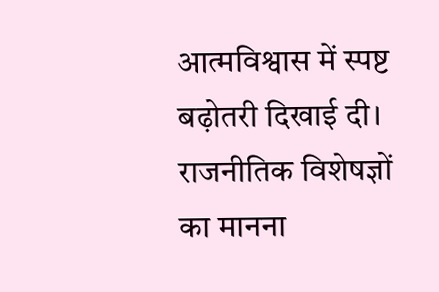आत्मविश्वास में स्पष्ट बढ़ोतरी दिखाई दी।
राजनीतिक विशेषज्ञों का मानना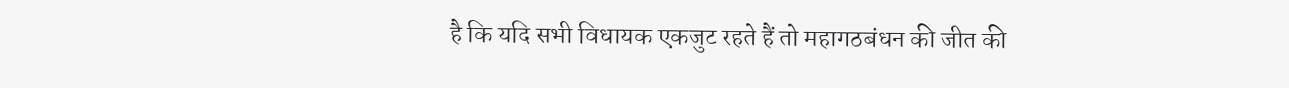है कि यदि सभी विधायक एकजुट रहते हैं तो महागठबंधन की जीत की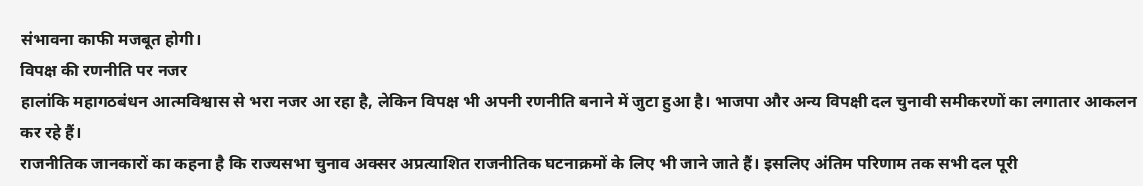संभावना काफी मजबूत होगी।
विपक्ष की रणनीति पर नजर
हालांकि महागठबंधन आत्मविश्वास से भरा नजर आ रहा है, लेकिन विपक्ष भी अपनी रणनीति बनाने में जुटा हुआ है। भाजपा और अन्य विपक्षी दल चुनावी समीकरणों का लगातार आकलन कर रहे हैं।
राजनीतिक जानकारों का कहना है कि राज्यसभा चुनाव अक्सर अप्रत्याशित राजनीतिक घटनाक्रमों के लिए भी जाने जाते हैं। इसलिए अंतिम परिणाम तक सभी दल पूरी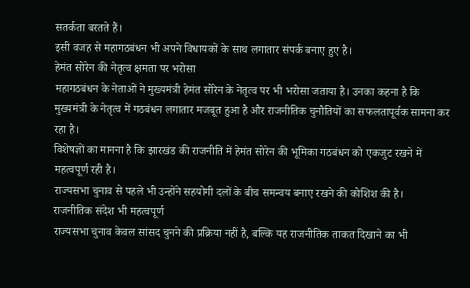सतर्कता बरतते हैं।
इसी वजह से महागठबंधन भी अपने विधायकों के साथ लगातार संपर्क बनाए हुए है।
हेमंत सोरेन की नेतृत्व क्षमता पर भरोसा
महागठबंधन के नेताओं ने मुख्यमंत्री हेमंत सोरेन के नेतृत्व पर भी भरोसा जताया है। उनका कहना है कि मुख्यमंत्री के नेतृत्व में गठबंधन लगातार मजबूत हुआ है और राजनीतिक चुनौतियों का सफलतापूर्वक सामना कर रहा है।
विशेषज्ञों का मानना है कि झारखंड की राजनीति में हेमंत सोरेन की भूमिका गठबंधन को एकजुट रखने में महत्वपूर्ण रही है।
राज्यसभा चुनाव से पहले भी उन्होंने सहयोगी दलों के बीच समन्वय बनाए रखने की कोशिश की है।
राजनीतिक संदेश भी महत्वपूर्ण
राज्यसभा चुनाव केवल सांसद चुनने की प्रक्रिया नहीं है, बल्कि यह राजनीतिक ताकत दिखाने का भी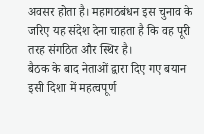अवसर होता है। महागठबंधन इस चुनाव के जरिए यह संदेश देना चाहता है कि वह पूरी तरह संगठित और स्थिर है।
बैठक के बाद नेताओं द्वारा दिए गए बयान इसी दिशा में महत्वपूर्ण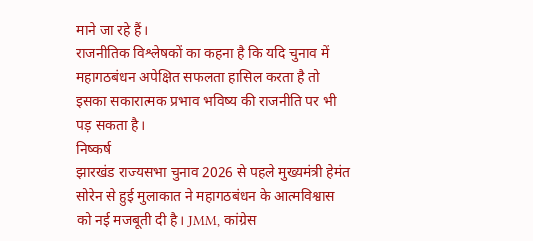माने जा रहे हैं।
राजनीतिक विश्लेषकों का कहना है कि यदि चुनाव में महागठबंधन अपेक्षित सफलता हासिल करता है तो इसका सकारात्मक प्रभाव भविष्य की राजनीति पर भी पड़ सकता है।
निष्कर्ष
झारखंड राज्यसभा चुनाव 2026 से पहले मुख्यमंत्री हेमंत सोरेन से हुई मुलाकात ने महागठबंधन के आत्मविश्वास को नई मजबूती दी है। JMM, कांग्रेस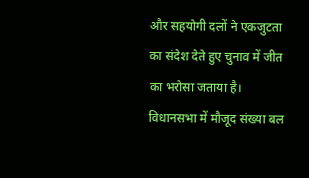और सहयोगी दलों ने एकजुटता का संदेश देते हुए चुनाव में जीत का भरोसा जताया है। विधानसभा में मौजूद संख्या बल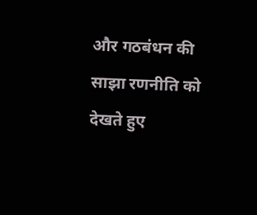और गठबंधन की साझा रणनीति को देखते हुए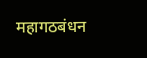महागठबंधन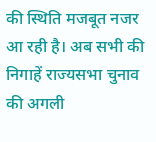की स्थिति मजबूत नजर आ रही है। अब सभी की निगाहें राज्यसभा चुनाव की अगली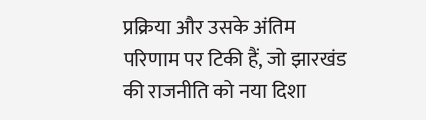प्रक्रिया और उसके अंतिम परिणाम पर टिकी हैं, जो झारखंड की राजनीति को नया दिशा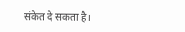संकेत दे सकता है।